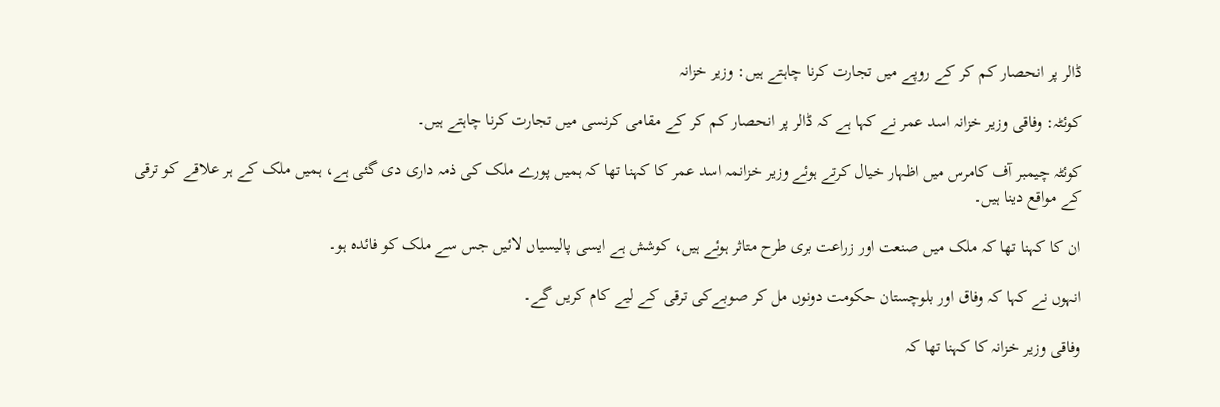ڈالر پر انحصار کم کر کے روپے میں تجارت کرنا چاہتے ہیں: وزیر خزانہ

کوئٹہ: وفاقی وزیر خزانہ اسد عمر نے کہا ہے کہ ڈالر پر انحصار کم کر کے مقامی کرنسی میں تجارت کرنا چاہتے ہیں۔

کوئٹہ چیمبر آف کامرس میں اظہار خیال کرتے ہوئے وزیر خزانمہ اسد عمر کا کہنا تھا کہ ہمیں پورے ملک کی ذمہ داری دی گئی ہے، ہمیں ملک کے ہر علاقے کو ترقی کے مواقع دینا ہیں۔

ان کا کہنا تھا کہ ملک میں صنعت اور زراعت بری طرح متاثر ہوئے ہیں، کوشش ہے ایسی پالیسیاں لائیں جس سے ملک کو فائدہ ہو۔

انہوں نے کہا کہ وفاق اور بلوچستان حکومت دونوں مل کر صوبےکی ترقی کے لیے کام کریں گے۔

وفاقی وزیر خزانہ کا کہنا تھا کہ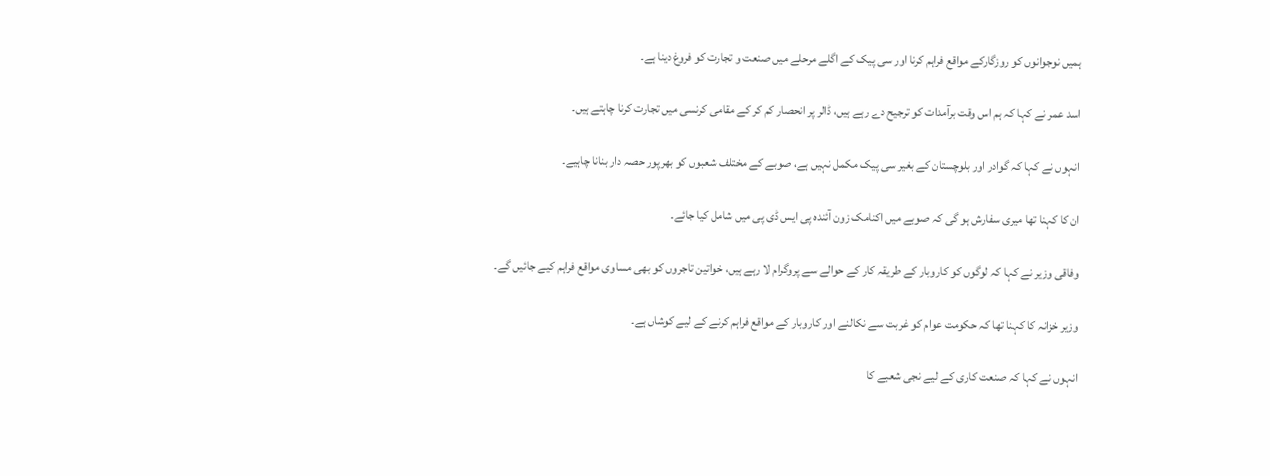ہمیں نوجوانوں کو روزگارکے مواقع فراہم کرنا اور سی پیک کے اگلے مرحلے میں صنعت و تجارت کو فروغ دینا ہے۔

اسد عمر نے کہا کہ ہم اس وقت برآمدات کو ترجیح دے رہے ہیں، ڈالر پر انحصار کم کر کے مقامی کرنسی میں تجارت کرنا چاہتے ہیں۔

انہوں نے کہا کہ گوادر اور بلوچستان کے بغیر سی پیک مکمل نہیں ہے، صوبے کے مختلف شعبوں کو بھرپور حصہ دار بنانا چاہیے۔

ان کا کہنا تھا میری سفارش ہو گی کہ صوبے میں اکنامک زون آئندہ پی ایس ڈی پی میں شامل کیا جائے۔

وفاقی وزیر نے کہا کہ لوگوں کو کاروبار کے طریقہ کار کے حوالے سے پروگرام لا رہے ہیں، خواتین تاجروں کو بھی مساوی مواقع فراہم کیے جائیں گے۔

وزیر خزانہ کا کہنا تھا کہ حکومت عوام کو غربت سے نکالنے اور کاروبار کے مواقع فراہم کرنے کے لیے کوشاں ہے۔

انہوں نے کہا کہ صنعت کاری کے لیے نجی شعبے کا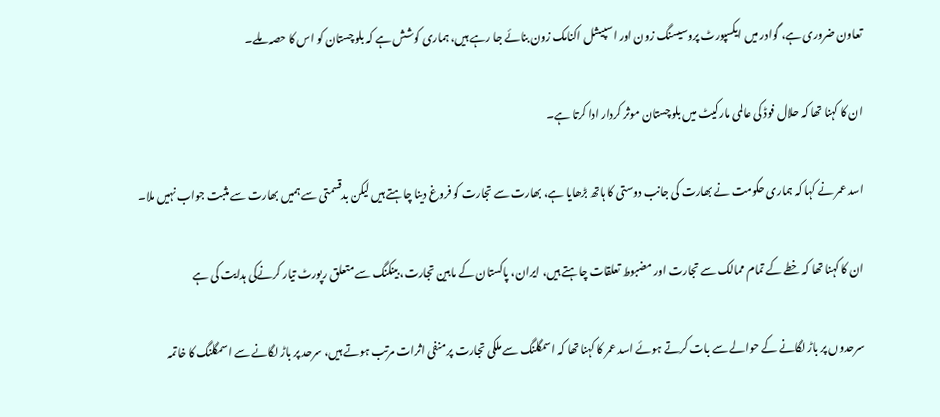تعاون ضروری ہے، گوادر میں ایکسپورٹ پروسیسنگ زون اور اسپیشل اکنامک زون بنائے جا رہے ہیں، ہماری کوشش ہے کہ بلوچستان کو اس کا حصہ ملے۔

ان کا کہنا تھا کہ حلال فوڈ کی عالمی مارکیٹ میں بلوچستان موثر کردار ادا کرتا ہے۔

اسد عمر نے کہا کہ ہماری حکومت نے بھارت کی جانب دوستی کا ہاتھ بڑھایا ہے، بھارت سے تجارت کو فروغ دینا چاہتے ہیں لیکن بدقسمتی سے ہمیں بھارت سے مثبت جواب نہیں ملا۔

ان کا کہنا تھا کہ خطے کے تمام ممالک سے تجارت اور مضبوط تعلقات چاہتے ہیں، ایران، پاکستان کے مابین تجارت، بینکنگ سے متعلق رپورٹ تیار کرنےکی ہدایت کی ہے

سرحدوں پر باڑ لگانے کے حوالے سے بات کرتے ہوئے اسد عمر کا کہنا تھا کہ اسمگلنگ سے ملکی تجارت پر منفی اثرات مرتب ہوتے ہیں، سرحد پر باڑ لگانے سے اسمگلنگ کا خاتمہ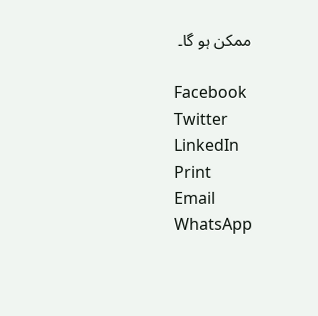ممکن ہو گا۔

Facebook
Twitter
LinkedIn
Print
Email
WhatsApp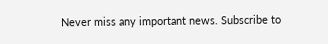Never miss any important news. Subscribe to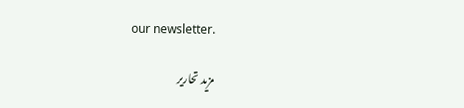our newsletter.

مزید تحاریر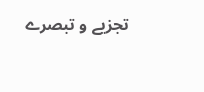تجزیے و تبصرے